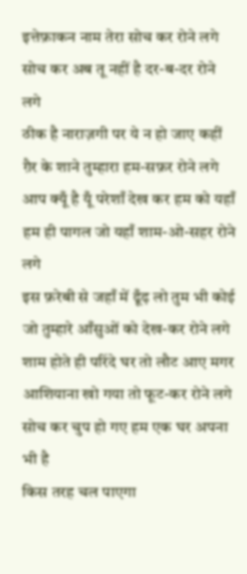इत्तेफ़ाकन नाम तेरा सोच कर रोने लगे
सोच कर अब तू नहीं है दर-ब-दर रोने लगे
ठीक है नाराज़गी पर ये न हो जाए कहीं
ग़ैर के शाने तुम्हारा हम-सफ़र रोने लगे
आप क्यूँ है यूँ परेशाँ देख कर हम को यहाँ
हम ही पागल जो यहाँ शाम-ओ-सहर रोने लगे
इस फ़रेबी से जहाँ में ढूँढ़ लो तुम भी कोई
जो तुम्हारे आँसुओं को देख-कर रोने लगे
शाम होते ही परिंदे घर तो लौट आए मगर
आशियाना खो गया तो फूट-कर रोने लगे
सोच कर चुप हो गए हम एक घर अपना भी है
किस तरह चल पाएगा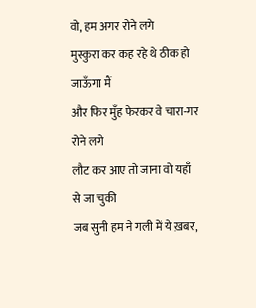वो, हम अगर रोने लगे
मुस्कुरा कर कह रहे थे ठीक हो जाऊँगा मैं
और फिर मुँह फेरकर वे चारा-गर रोने लगे
लौट कर आए तो जाना वो यहाँ से जा चुकी
जब सुनी हम ने गली में ये ख़बर,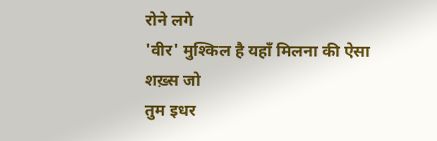रोने लगे
'वीर' मुश्किल है यहाँ मिलना की ऐसा शख़्स जो
तुम इधर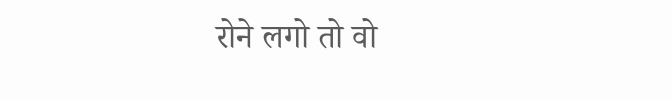रोने लगो तो वो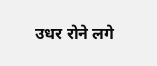उधर रोने लगे